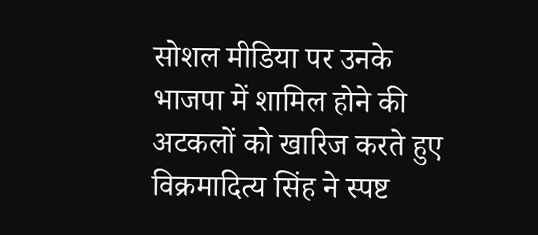सोशल मीडिया पर उनके भाजपा में शामिल होने की अटकलों को खारिज करते हुए विक्रमादित्य सिंह ने स्पष्ट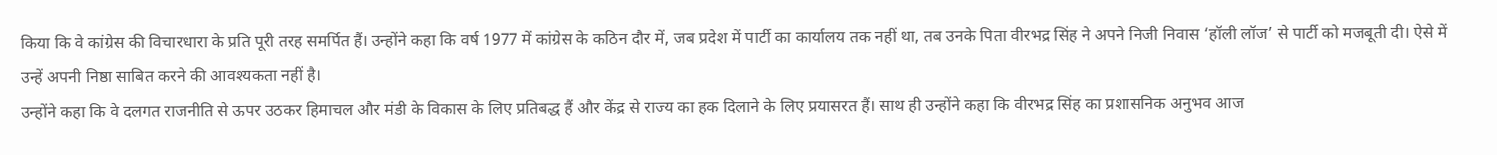किया कि वे कांग्रेस की विचारधारा के प्रति पूरी तरह समर्पित हैं। उन्होंने कहा कि वर्ष 1977 में कांग्रेस के कठिन दौर में, जब प्रदेश में पार्टी का कार्यालय तक नहीं था, तब उनके पिता वीरभद्र सिंह ने अपने निजी निवास ‘हॉली लॉज’ से पार्टी को मजबूती दी। ऐसे में उन्हें अपनी निष्ठा साबित करने की आवश्यकता नहीं है।
उन्होंने कहा कि वे दलगत राजनीति से ऊपर उठकर हिमाचल और मंडी के विकास के लिए प्रतिबद्ध हैं और केंद्र से राज्य का हक दिलाने के लिए प्रयासरत हैं। साथ ही उन्होंने कहा कि वीरभद्र सिंह का प्रशासनिक अनुभव आज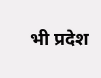भी प्रदेश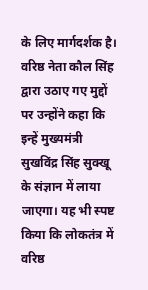के लिए मार्गदर्शक है। वरिष्ठ नेता कौल सिंह द्वारा उठाए गए मुद्दों पर उन्होंने कहा कि इन्हें मुख्यमंत्री सुखविंद्र सिंह सुक्खू के संज्ञान में लाया जाएगा। यह भी स्पष्ट किया कि लोकतंत्र में वरिष्ठ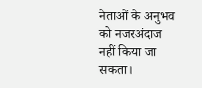नेताओं के अनुभव को नजरअंदाज नहीं किया जा सकता।